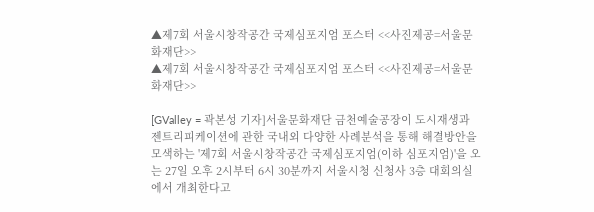▲제7회 서울시창작공간 국제심포지엄 포스터 <<사진제공=서울문화재단>>
▲제7회 서울시창작공간 국제심포지엄 포스터 <<사진제공=서울문화재단>>

[GValley = 곽본성 기자]서울문화재단 금천예술공장이 도시재생과 젠트리피케이션에 관한 국내외 다양한 사례분석을 통해 해결방안을 모색하는 '제7회 서울시창작공간 국제심포지엄(이하 심포지엄)'을 오는 27일 오후 2시부터 6시 30분까지 서울시청 신청사 3층 대회의실에서 개최한다고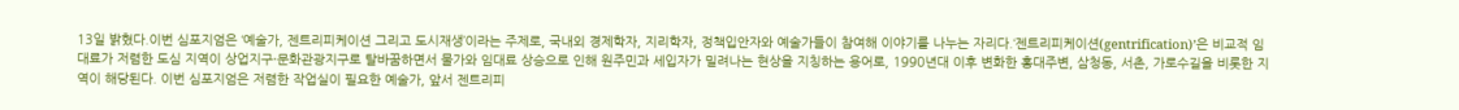13일 밝혔다.이번 심포지엄은 ‘예술가, 젠트리피케이션 그리고 도시재생’이라는 주제로, 국내외 경제학자, 지리학자, 정책입안자와 예술가들이 참여해 이야기를 나누는 자리다.‘젠트리피케이션(gentrification)’은 비교적 임대료가 저렴한 도심 지역이 상업지구·문화관광지구로 탈바꿈하면서 물가와 임대료 상승으로 인해 원주민과 세입자가 밀려나는 현상을 지칭하는 용어로, 1990년대 이후 변화한 홍대주변, 삼청동, 서촌, 가로수길을 비롯한 지역이 해당된다. 이번 심포지엄은 저렴한 작업실이 필요한 예술가, 앞서 젠트리피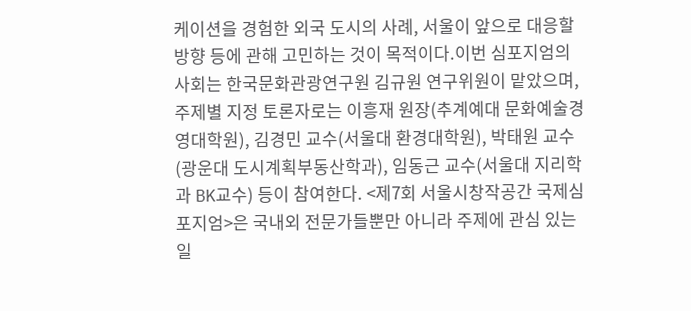케이션을 경험한 외국 도시의 사례, 서울이 앞으로 대응할 방향 등에 관해 고민하는 것이 목적이다.이번 심포지엄의 사회는 한국문화관광연구원 김규원 연구위원이 맡았으며, 주제별 지정 토론자로는 이흥재 원장(추계예대 문화예술경영대학원), 김경민 교수(서울대 환경대학원), 박태원 교수(광운대 도시계획부동산학과), 임동근 교수(서울대 지리학과 BK교수) 등이 참여한다. <제7회 서울시창작공간 국제심포지엄>은 국내외 전문가들뿐만 아니라 주제에 관심 있는 일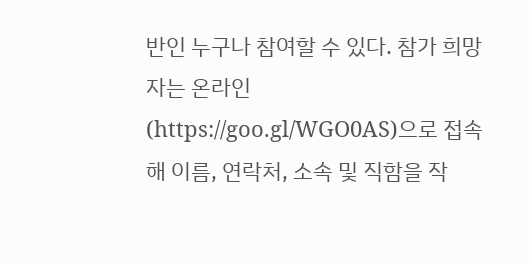반인 누구나 참여할 수 있다. 참가 희망자는 온라인(https://goo.gl/WGO0AS)으로 접속해 이름, 연락처, 소속 및 직함을 작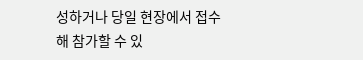성하거나 당일 현장에서 접수해 참가할 수 있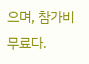으며, 참가비 무료다.